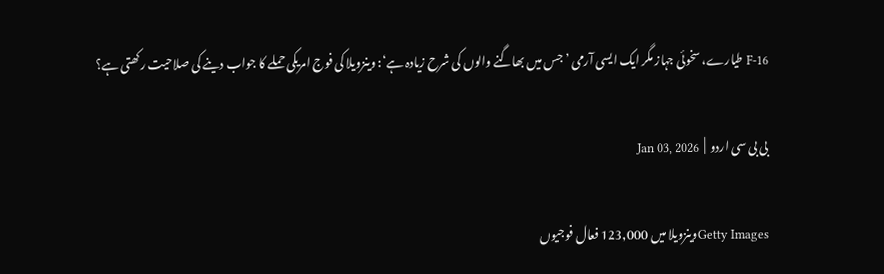F-16 طیارے، سخوئی جہاز مگر ایک ایسی آرمی ’جس میں بھاگنے والوں کی شرح زیادہ ہے‘: وینزویلا کی فوج امریکی حملے کا جواب دینے کی صلاحیت رکھتی ہے؟

بی بی سی اردو  |  Jan 03, 2026

Getty Imagesوینزویلا میں 123,000 فعال فوجیوں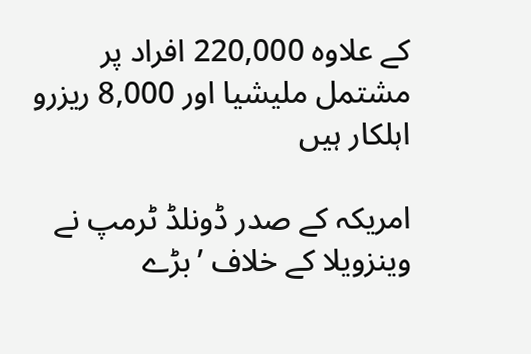کے علاوہ 220,000 افراد پر مشتمل ملیشیا اور 8,000 ریزرو اہلکار ہیں

امریکہ کے صدر ڈونلڈ ٹرمپ نے وینزویلا کے خلاف ’بڑے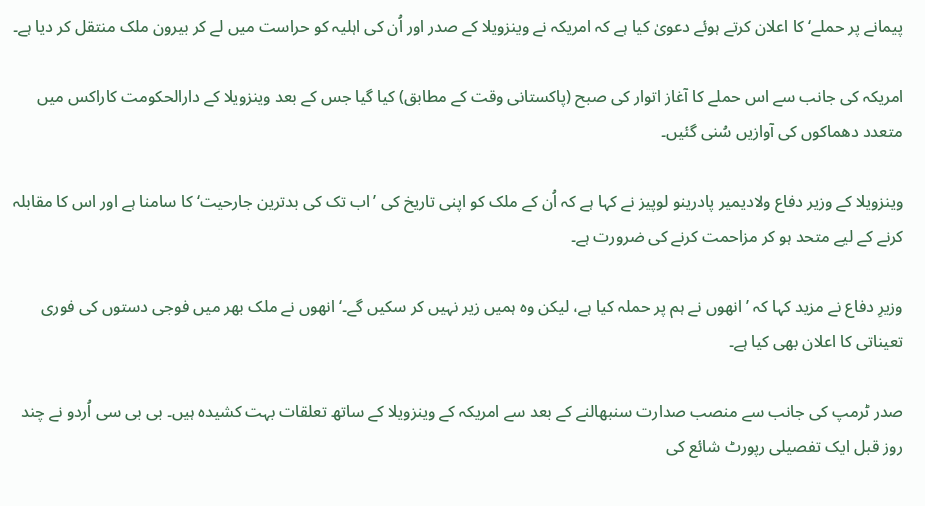پیمانے پر حملے‘ کا اعلان کرتے ہوئے دعویٰ کیا ہے کہ امریکہ نے وینزویلا کے صدر اور اُن کی اہلیہ کو حراست میں لے کر بیرون ملک منتقل کر دیا ہے۔

امریکہ کی جانب سے اس حملے کا آغاز اتوار کی صبح (پاکستانی وقت کے مطابق) کیا گیا جس کے بعد وینزویلا کے دارالحکومت کاراکس میں متعدد دھماکوں کی آوازیں سُنی گئیں۔

وینزویلا کے وزیر دفاع ولادیمیر پادرینو لوپیز نے کہا ہے کہ اُن کے ملک کو اپنی تاریخ کی ’اب تک کی بدترین جارحیت‘ کا سامنا ہے اور اس کا مقابلہ کرنے کے لیے متحد ہو کر مزاحمت کرنے کی ضرورت ہے۔

وزیرِ دفاع نے مزید کہا کہ ’انھوں نے ہم پر حملہ کیا ہے، لیکن وہ ہمیں زیر نہیں کر سکیں گے۔‘ انھوں نے ملک بھر میں فوجی دستوں کی فوری تعیناتی کا اعلان بھی کیا ہے۔

صدر ٹرمپ کی جانب سے منصب صدارت سنبھالنے کے بعد سے امریکہ کے وینزویلا کے ساتھ تعلقات بہت کشیدہ ہیں۔ بی بی سی اُردو نے چند روز قبل ایک تفصیلی رپورٹ شائع کی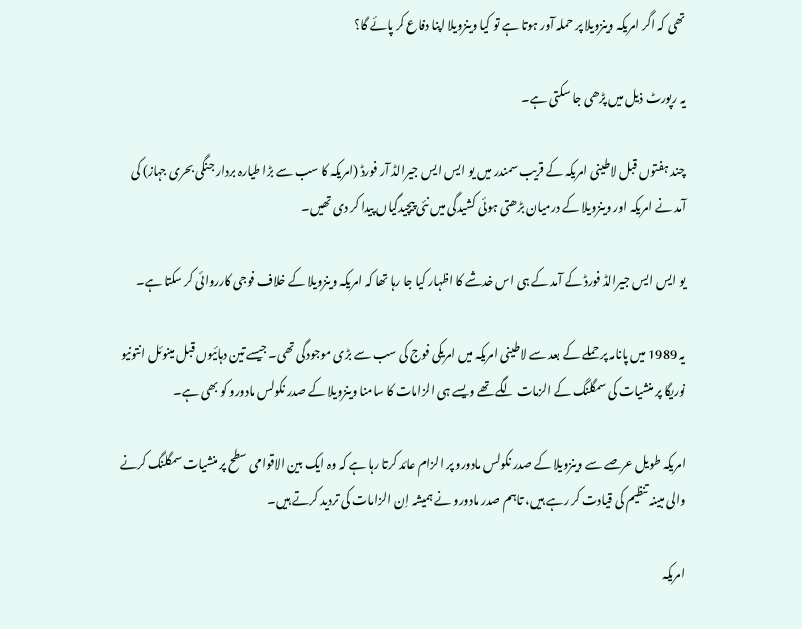تھی کہ اگر امریکہ وینزویلا پر حملہ آور ہوتا ہے تو کیا وینزویلا اپنا دفاع کر پائے گا؟

یہ رپورٹ ذیل میں پڑھی جا سکتی ہے۔

چند ہفتوں قبل لاطینی امریکہ کے قریب سمندر میں یو ایس ایس جیرالڈ آر فورڈ (امریکہ کا سب سے بڑا طیارہ بردار جنگی بحری جہاز) کی آمد نے امریکہ اور وینزویلا کے درمیان بڑھتی ہوئی کشیدگی میں نئی پیچیدگیاں پیدا کر دی تھیں۔

یو ایس ایس جیرالڈ فورڈ کے آمد کے ہی اس خدشے کا اظہار کیا جا رہا تھا کہ امریکہ وینزویلا کے خلاف فوجی کارروائی کر سکتا ہے۔

یہ 1989 میں پانامہ پر حملے کے بعد سے لاطینی امریکہ میں امریکی فوج کی سب سے بڑی موجودگی تھی۔ جیسے تین دہائیوں قبل مینوئل انتونیو نوریگا پر منشیات کی سمگلنگ کے الزمات لگے تھے ویسے ہی الزامات کا سامنا وینزویلا کے صدر نکولس مادورو کو بھی ہے۔

امریکہ طویل عرصے سے وینزویلا کے صدر نکولس مادورو پر الزام عائد کرتا رہا ہے کہ وہ ایک بین الاقوامی سطح پر منشیات سمگلنگ کرنے والی مبینہ تنظیم کی قیادت کر رہے ہیں، تاہم صدر مادورو نے ہمیشہ اِن الزامات کی تردید کرتے ہیں۔

امریکہ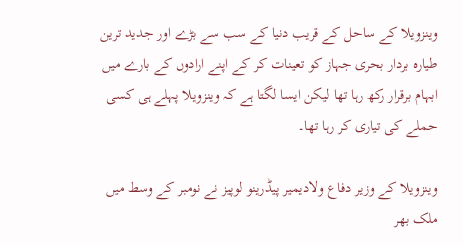وینزویلا کے ساحل کے قریب دنیا کے سب سے بڑے اور جدید ترین طیارہ بردار بحری جہاز کو تعینات کر کے اپنے ارادوں کے بارے میں ابہام برقرار رکھ رہا تھا لیکن ایسا لگتا ہے کہ وینزویلا پہلے ہی کسی حملے کی تیاری کر رہا تھا۔

وینزویلا کے وزیر دفاع ولادیمیر پیڈرینو لوپیز نے نومبر کے وسط میں ملک بھر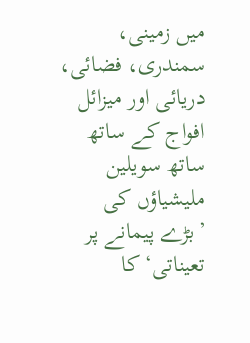میں زمینی، سمندری، فضائی، دریائی اور میزائل افواج کے ساتھ ساتھ سویلین ملیشیاؤں کی ’بڑے پیمانے پر تعیناتی‘ کا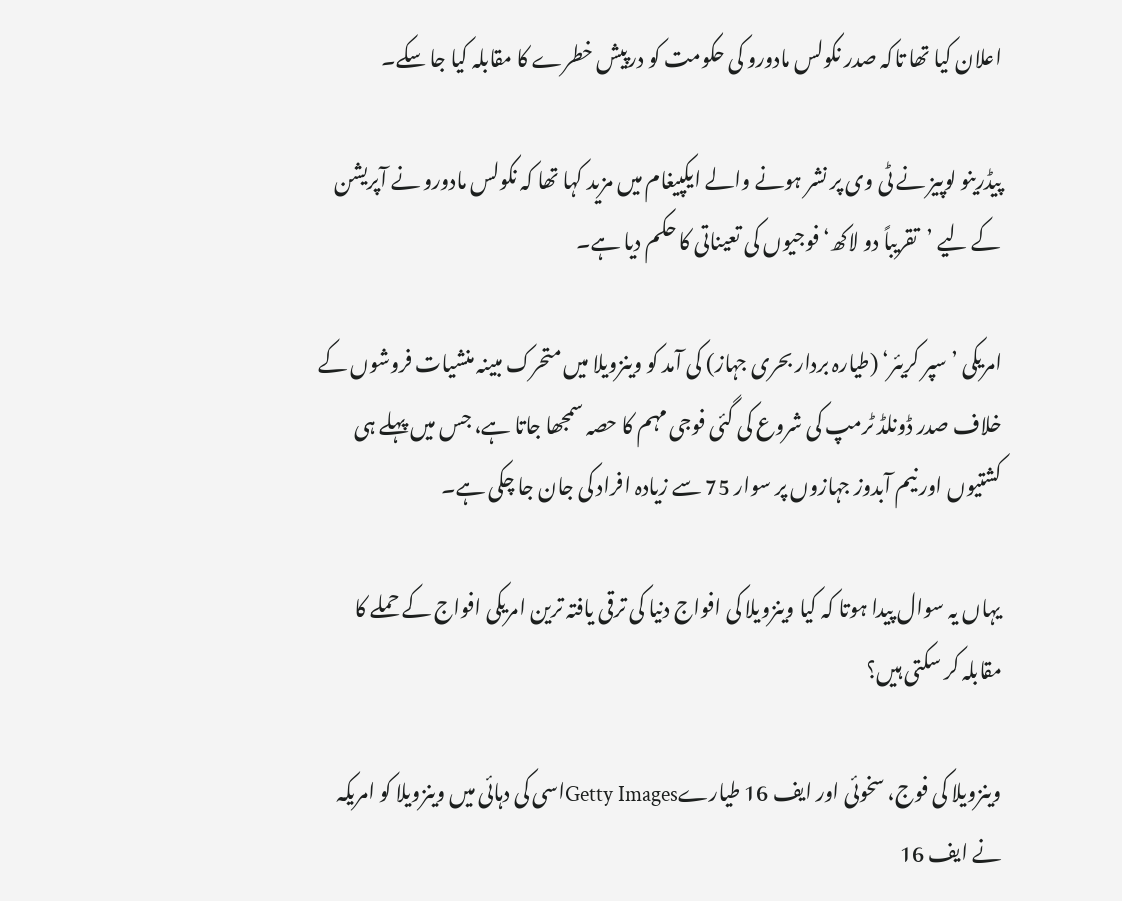اعلان کیا تھا تاکہ صدر نکولس مادورو کی حکومت کو درپیش خطرے کا مقابلہ کیا جا سکے۔

پیڈرینو لوپیز نے ٹی وی پر نشر ہونے والے ایکپیغام میں مزید کہا تھا کہ نکولس مادورو نے آپریشن کے لیے ’تقریباً دو لاکھ‘ فوجیوں کی تعیناتی کا حکم دیا ہے۔

امریکی ’سپر کریئر‘ (طیارہ بردار بحری جہاز) کی آمد کو وینزویلا میں متحرک مبینہ منشیات فروشوں کے خلاف صدر ڈونلڈ ٹرمپ کی شروع کی گئی فوجی مہم کا حصہ سمجھا جاتا ہے، جس میں پہلے ہی کشتیوں اور نیم آبدوز جہازوں پر سوار 75 سے زیادہ افراد کی جان جا چکی ہے۔

یہاں یہ سوال پیدا ہوتا کہ کیا وینزویلا کی افواج دنیا کی ترقی یافتہ ترین امریکی افواج کے حملے کا مقابلہ کر سکتی ہیں؟

وینزویلا کی فوج، سخوئی اور ایف 16 طیارےGetty Imagesاسی کی دہائی میں وینزویلا کو امریکہ نے ایف 16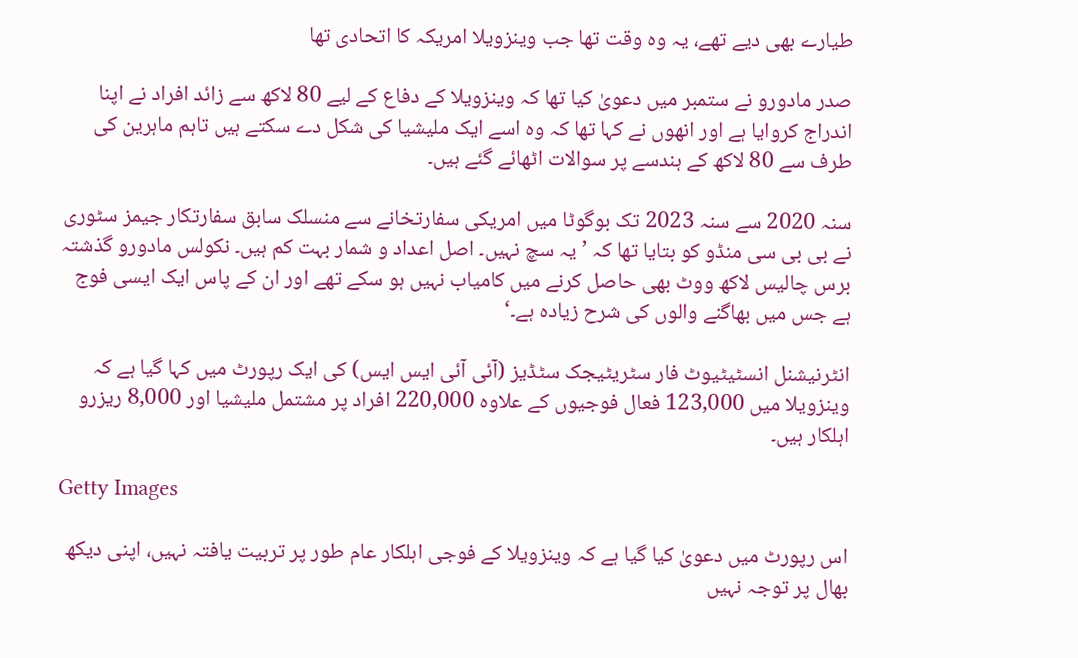طیارے بھی دیے تھے، یہ وہ وقت تھا جب وینزویلا امریکہ کا اتحادی تھا

صدر مادورو نے ستمبر میں دعویٰ کیا تھا کہ وینزویلا کے دفاع کے لیے 80 لاکھ سے زائد افراد نے اپنا اندراج کروایا ہے اور انھوں نے کہا تھا کہ وہ اسے ایک ملیشیا کی شکل دے سکتے ہیں تاہم ماہرین کی طرف سے 80 لاکھ کے ہندسے پر سوالات اٹھائے گئے ہیں۔

سنہ 2020 سے سنہ 2023 تک بوگوٹا میں امریکی سفارتخانے سے منسلک سابق سفارتکار جیمز سٹوری نے بی بی سی منڈو کو بتایا تھا کہ ’یہ سچ نہیں۔ اصل اعداد و شمار بہت کم ہیں۔ نکولس مادورو گذشتہ برس چالیس لاکھ ووٹ بھی حاصل کرنے میں کامیاب نہیں ہو سکے تھے اور ان کے پاس ایک ایسی فوج ہے جس میں بھاگنے والوں کی شرح زیادہ ہے۔‘

انٹرنیشنل انسٹیٹیوٹ فار سٹریٹیجک سٹڈیز (آئی آئی ایس ایس) کی ایک رپورٹ میں کہا گیا ہے کہ وینزویلا میں 123,000 فعال فوجیوں کے علاوہ 220,000 افراد پر مشتمل ملیشیا اور 8,000 ریزرو اہلکار ہیں۔

Getty Images

اس رپورٹ میں دعویٰ کیا گیا ہے کہ وینزویلا کے فوجی اہلکار عام طور پر تربیت یافتہ نہیں، اپنی دیکھ بھال پر توجہ نہیں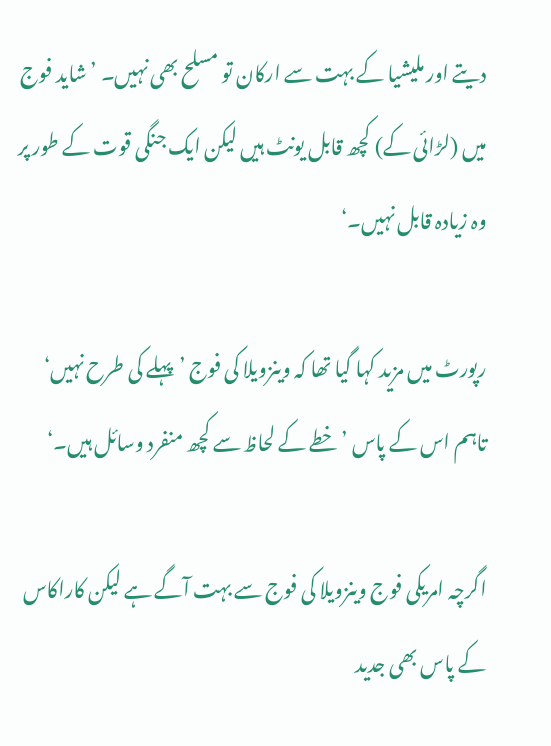دیتے اور ملیشیا کے بہت سے ارکان تو مسلح بھی نہیں۔ ’شاید فوج میں (لڑائی کے) کچھ قابل یونٹ ہیں لیکن ایک جنگی قوت کے طور پر وہ زیادہ قابل نہیں۔‘

رپورٹ میں مزید کہا گیا تھا کہ وینزویلا کی فوج ’پہلے کی طرح نہیں‘ تاہم اس کے پاس ’خطے کے لحاظ سے کچھ منفرد وسائل ہیں۔‘

اگرچہ امریکی فوج وینزویلا کی فوج سے بہت آگے ہے لیکن کاراکاس کے پاس بھی جدید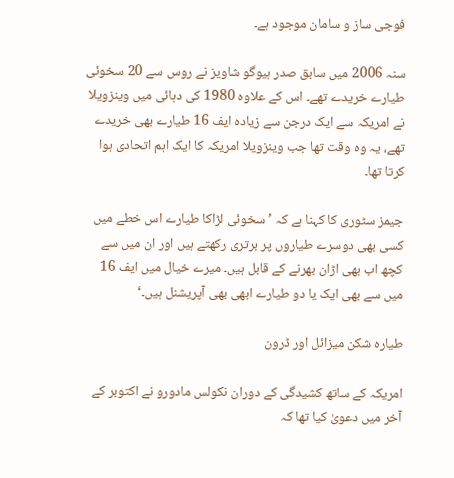فوجی ساز و سامان موجود ہے۔

سنہ 2006 میں سابق صدر ہیوگو شاویز نے روس سے 20 سخوئی طیارے خریدے تھے۔ اس کے علاوہ 1980 کی دہائی میں وینزویلا نے امریکہ سے ایک درجن سے زیادہ ایف 16 طیارے بھی خریدے تھے، یہ وہ وقت تھا جب وینزویلا امریکہ کا ایک اہم اتحادی ہوا کرتا تھا۔

جیمز سٹوری کا کہنا ہے کہ ’سخوئی لڑاکا طیارے اس خطے میں کسی بھی دوسرے طیاروں پر برتری رکھتے ہیں اور ان میں سے کچھ اب بھی اڑان بھرنے کے قابل ہیں۔ میرے خیال میں ایف 16 میں سے بھی ایک یا دو طیارے ابھی بھی آپریشنل ہیں۔‘

طیارہ شکن میزائل اور ڈرون

امریکہ کے ساتھ کشیدگی کے دوران نکولس مادورو نے اکتوبر کے آخر میں دعویٰ کیا تھا کہ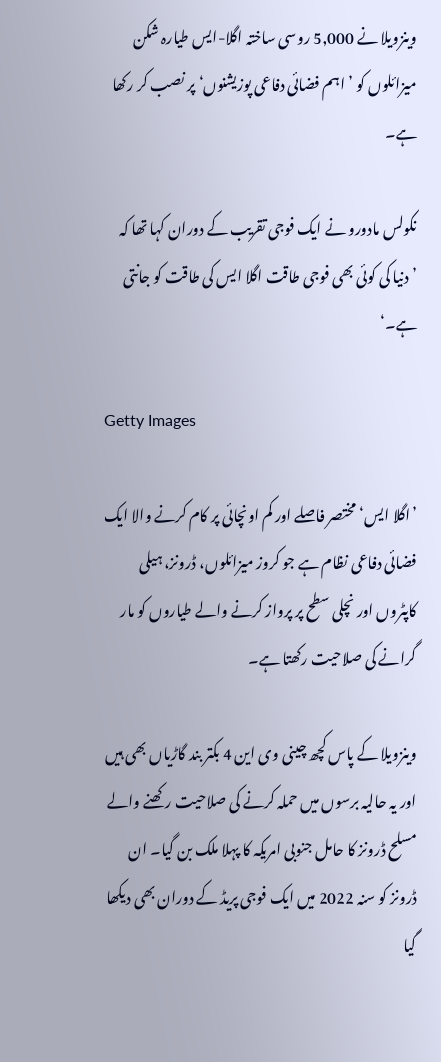وینزویلا نے 5,000 روسی ساختہ اگلا-ایس طیارہ شکن میزائلوں کو ’اہم فضائی دفاعی پوزیشنوں‘ پر نصب کر رکھا ہے۔

نکولس مادورو نے ایک فوجی تقریب کے دوران کہا تھا کہ ’دنیا کی کوئی بھی فوجی طاقت اگلا ایس کی طاقت کو جانتی ہے۔‘

Getty Images

’اگلا ایس‘ مختصر فاصلے اور کم اونچائی پر کام کرنے والا ایک فضائی دفاعی نظام ہے جو کروز میزائلوں، ڈرونز، ہیلی کاپٹروں اور نچلی سطح پر پرواز کرنے والے طیاروں کو مار گرانے کی صلاحیت رکھتا ہے۔

وینزویلا کے پاس کچھ چینی وی این 4 بکتر بند گاڑیاں بھی ہیں اور یہ حالیہ برسوں میں حملہ کرنے کی صلاحیت رکھنے والے مسلح ڈرونز کا حامل جنوبی امریکہ کا پہلا ملک بن گیا۔ ان ڈرونز کو سنہ 2022 میں ایک فوجی پریڈ کے دوران بھی دیکھا گیا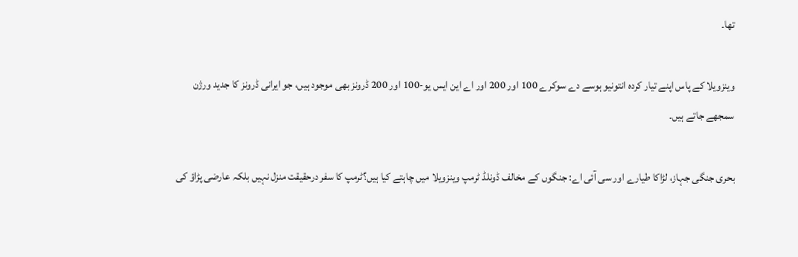تھا۔

وینزویلا کے پاس اپنے تیار کردہ انتونیو ہوسے دے سوکرے 100 اور 200 اور اے این ایس یو-100 اور 200 ڈرونز بھی موجود ہیں، جو ایرانی ڈرونز کا جدید ورژن سمجھے جاتے ہیں۔

بحری جنگی جہاز، لڑاکا طیارے اور سی آئی اے: جنگوں کے مخالف ڈونلڈ ٹرمپ وینزویلا میں چاہتے کیا ہیں؟ٹرمپ کا سفر درحقیقت منزل نہیں بلکہ عارضی پڑاؤ کی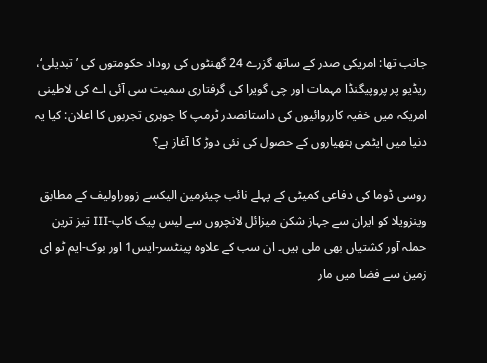جانب تھا: امریکی صدر کے ساتھ گزرے 24 گھنٹوں کی روداد حکومتوں کی ’تبدیلی‘، ریڈیو پر پروپیگنڈا مہمات اور چی گویرا کی گرفتاری سمیت سی آئی اے کی لاطینی امریکہ میں خفیہ کارروائیوں کی داستانصدر ٹرمپ کا جوہری تجربوں کا اعلان: کیا یہ دنیا میں ایٹمی ہتھیاروں کے حصول کی نئی دوڑ کا آغاز ہے؟

روسی ڈوما کی دفاعی کمیٹی کے پہلے نائب چیئرمین الیکسے زووراولیف کے مطابق وینزویلا کو ایران سے جہاز شکن میزائل لانچروں سے لیس پیک کاپ-III تیز ترین حملہ آور کشتیاں بھی ملی ہیں۔ ان سب کے علاوہ پینٹسر-ایس1 اور بوک-ایم ٹو ای زمین سے فضا میں مار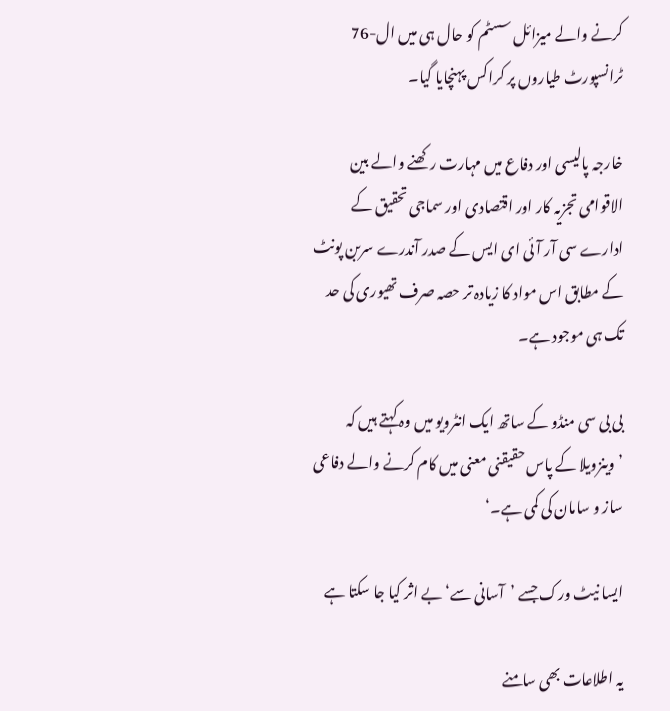کرنے والے میزائل سسٹم کو حال ہی میں ال-76 ٹرانسپورٹ طیاروں پر کراکس پہنچایا گیا۔

خارجہ پالیسی اور دفاع میں مہارت رکھنے والے بین الاقوامی تجزیہ کار اور اقتصادی اور سماجی تحقیق کے ادارے سی آر آئی ای ایس کے صدر آندرے سربن پونٹ کے مطابق اس مواد کا زیادہ تر حصہ صرف تھیوری کی حد تک ہی موجود ہے۔

بی بی سی منڈو کے ساتھ ایک انٹرویو میں وہ کہتے ہیں کہ ’وینزویلا کے پاس حقیقنی معنی میں کام کرنے والے دفاعی ساز و سامان کی کمی ہے۔‘

ایسا نیٹ ورک جسے ’آسانی سے‘ بے اثر کیا جا سکتا ہے

یہ اطلاعات بھی سامنے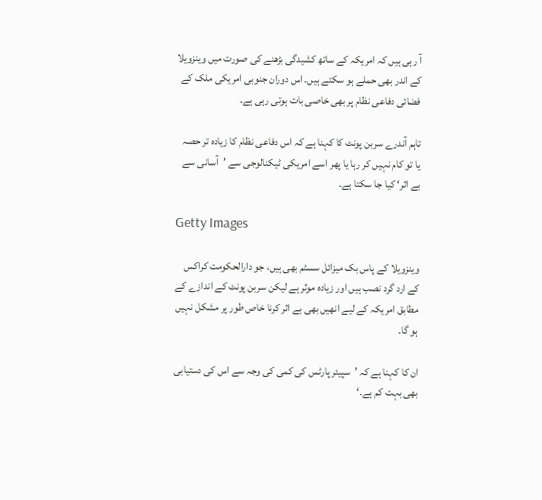آ رہی ہیں کہ امریکہ کے ساتھ کشیدگی بڑھنے کی صورت میں وینزویلا کے اندر بھی حملے ہو سکتے ہیں۔ اس دوران جنوبی امریکی ملک کے فضائی دفاعی نظام پر بھی خاصی بات ہوتی رہی ہے۔

تاہم آندرے سربن پونٹ کا کہنا ہے کہ اس دفاعی نظام کا زیادہ تر حصہ یا تو کام نہیں کر رہا یا پھر اسے امریکی ٹیکنالوجی سے ’آسانی سے بے اثر‘ کیا جا سکتا ہے۔

Getty Images

وینزویلا کے پاس بک میزائل سسٹم بھی ہیں، جو دارالحکومت کراکس کے ارد گرد نصب ہیں اور زیادہ موثر ہے لیکن سربن پونٹ کے اندازے کے مطابق امریکہ کے لیے انھیں بھی بے اثر کرنا خاص طور پر مشکل نہیں ہو گا۔

ان کا کہنا ہے کہ ’سپیئر پارٹس کی کمی کی وجہ سے اس کی دستیابی بھی بہت کم ہے۔‘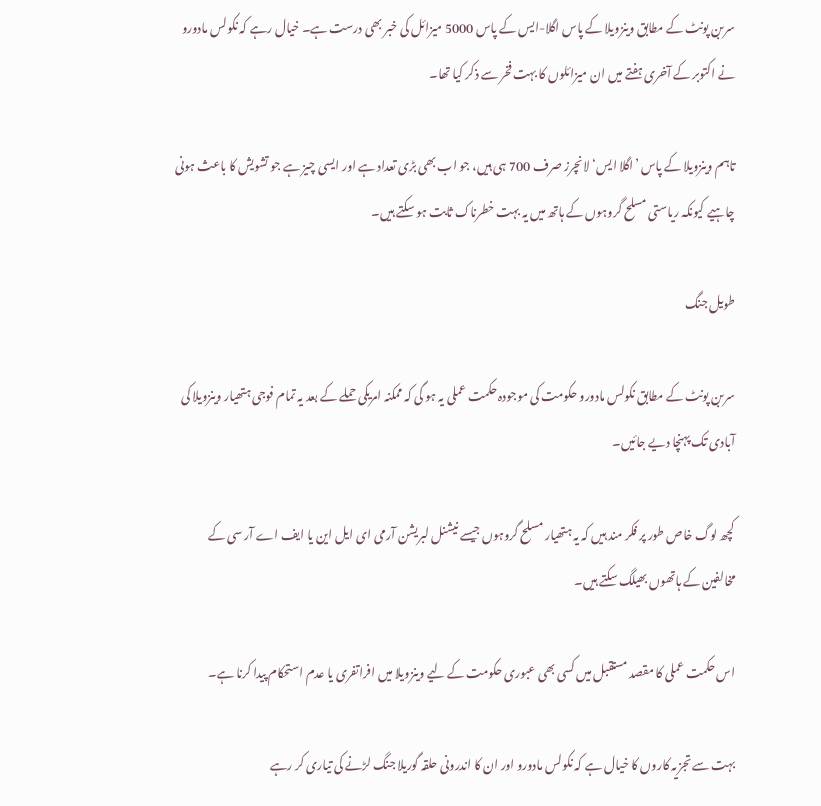سربن پونٹ کے مطابق وینزویلا کے پاس اگلا-ایس کے پاس 5000 میزائل کی خبر بھی درست ہے۔ خیال رہے کہ نکولس مادورو نے اکتوبر کے آخری ہفتے میں ان میزائلوں کا بہت فخر سے ذکر کیا تھا۔

تاہم وینزویلا کے پاس ’اگلا ایس‘ لانچرز صرف 700 ہی ہیں، جو اب بھی بڑی تعداد ہے اور ایسی چیز ہے جو تشویش کا باعث ہونی چاہیے کیونکہ ریاستی مسلح گروہوں کے ہاتھ میں یہ بہت خطرناک ثابت ہو سکتے ہیں۔

طویل جنگ

سربن پونٹ کے مطابق نکولس مادورو حکومت کی موجودہ حکمت عملی یہ ہو گی کہ ممکنہ امریکی حملے کے بعد یہ تمام فوجی ہتھیار وینزویلا کی آبادی تک پہنچا دیے جائیں۔

کچھ لوگ خاص طور پر فکر مند ہیں کہ یہ ہتھیار مسلح گروہوں جیسے نیشنل لبریشن آرمی ای ایل این یا ایف اے آر سی کے مخالفین کے ہاتھوں بھیلگ سکتے ہیں۔

اس حکمت عملی کا مقصد مستقبل میں کسی بھی عبوری حکومت کے لیے وینزویلا میں افراتفری یا عدم استحکام پیدا کرنا ہے۔

بہت سے تجزیہ کاروں کا خیال ہے کہ نکولس مادورو اور ان کا اندرونی حلقہ گوریلا جنگ لڑنے کی تیاری کر رہے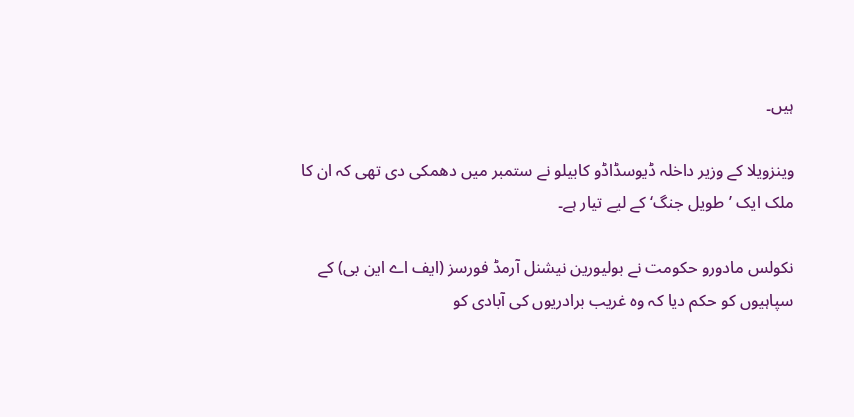ہیں۔

وینزویلا کے وزیر داخلہ ڈیوسڈاڈو کابیلو نے ستمبر میں دھمکی دی تھی کہ ان کا ملک ایک ’طویل جنگ‘ کے لیے تیار ہے۔

نکولس مادورو حکومت نے بولیورین نیشنل آرمڈ فورسز (ایف اے این بی) کے سپاہیوں کو حکم دیا کہ وہ غریب برادریوں کی آبادی کو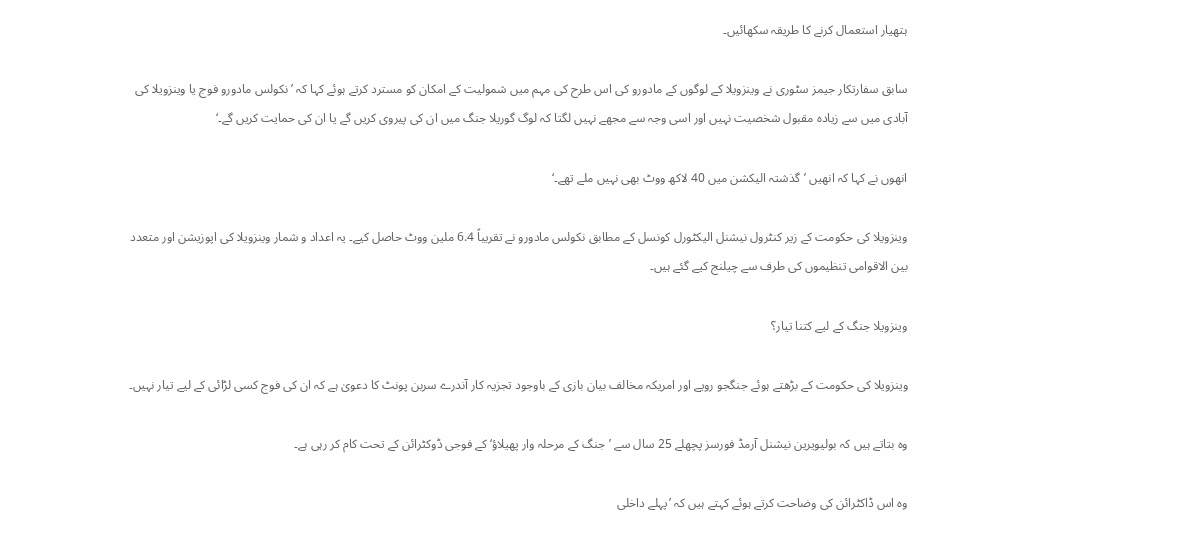ہتھیار استعمال کرنے کا طریقہ سکھائیں۔

سابق سفارتکار جیمز سٹوری نے وینزویلا کے لوگوں کے مادورو کی اس طرح کی مہم میں شمولیت کے امکان کو مسترد کرتے ہوئے کہا کہ ’نکولس مادورو فوج یا وینزویلا کی آبادی میں سے زیادہ مقبول شخصیت نہیں اور اسی وجہ سے مجھے نہیں لگتا کہ لوگ گوریلا جنگ میں ان کی پیروی کریں گے یا ان کی حمایت کریں گے۔‘

انھوں نے کہا کہ انھیں ’گذشتہ الیکشن میں 40 لاکھ ووٹ بھی نہیں ملے تھے۔‘

وینزویلا کی حکومت کے زیر کنٹرول نیشنل الیکٹورل کونسل کے مطابق نکولس مادورو نے تقریباً 6.4 ملین ووٹ حاصل کیے۔ یہ اعداد و شمار وینزویلا کی اپوزیشن اور متعدد بین الاقوامی تنظیموں کی طرف سے چیلنج کیے گئے ہیں۔

وینزویلا جنگ کے لیے کتنا تیار؟

وینزویلا کی حکومت کے بڑھتے ہوئے جنگجو رویے اور امریکہ مخالف بیان بازی کے باوجود تجزیہ کار آندرے سربن پونٹ کا دعویٰ ہے کہ ان کی فوج کسی لڑائی کے لیے تیار نہیں۔

وہ بتاتے ہیں کہ بولیویرین نیشنل آرمڈ فورسز پچھلے 25 سال سے ’جنگ کے مرحلہ وار پھیلاؤ‘ کے فوجی ڈوکٹرائن کے تحت کام کر رہی ہے۔

وہ اس ڈاکٹرائن کی وضاحت کرتے ہوئے کہتے ہیں کہ ’پہلے داخلی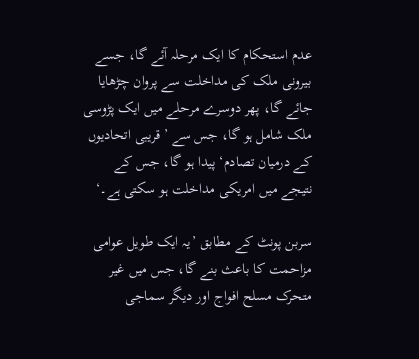عدم استحکام کا ایک مرحلہ آئے گا، جسے بیرونی ملک کی مداخلت سے پروان چڑھایا جائے گا، پھر دوسرے مرحلے میں ایک پڑوسی ملک شامل ہو گا، جس سے ’قریبی اتحادیوں کے درمیان تصادم‘ پیدا ہو گا، جس کے نتیجے میں امریکی مداخلت ہو سکتی ہے۔‘

سربن پونٹ کے مطابق ’یہ ایک طویل عوامی مزاحمت کا باعث بنے گا، جس میں غیر متحرک مسلح افواج اور دیگر سماجی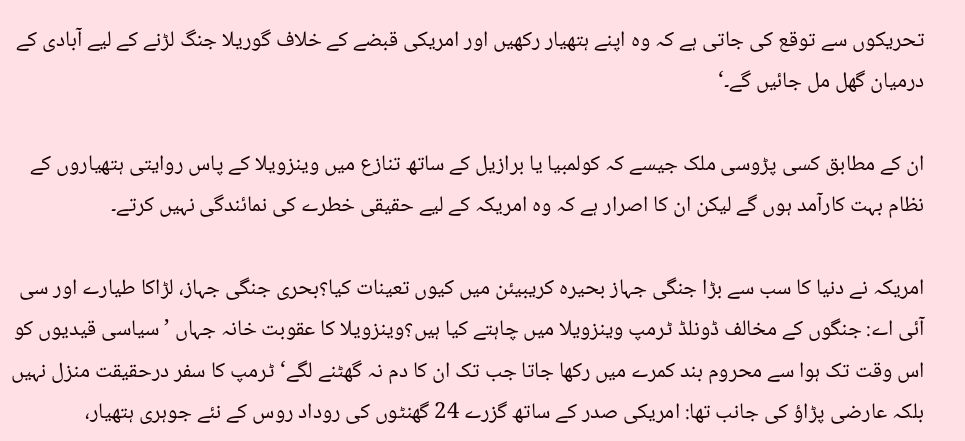تحریکوں سے توقع کی جاتی ہے کہ وہ اپنے ہتھیار رکھیں اور امریکی قبضے کے خلاف گوریلا جنگ لڑنے کے لیے آبادی کے درمیان گھل مل جائیں گے۔‘

ان کے مطابق کسی پڑوسی ملک جیسے کہ کولمبیا یا برازیل کے ساتھ تنازع میں وینزویلا کے پاس روایتی ہتھیاروں کے نظام بہت کارآمد ہوں گے لیکن ان کا اصرار ہے کہ وہ امریکہ کے لیے حقیقی خطرے کی نمائندگی نہیں کرتے۔

امریکہ نے دنیا کا سب سے بڑا جنگی جہاز بحیرہ کریبیئن میں کیوں تعینات کیا؟بحری جنگی جہاز، لڑاکا طیارے اور سی آئی اے: جنگوں کے مخالف ڈونلڈ ٹرمپ وینزویلا میں چاہتے کیا ہیں؟وینزویلا کا عقوبت خانہ جہاں ’سیاسی قیدیوں کو اس وقت تک ہوا سے محروم بند کمرے میں رکھا جاتا جب تک ان کا دم نہ گھٹنے لگے‘ٹرمپ کا سفر درحقیقت منزل نہیں بلکہ عارضی پڑاؤ کی جانب تھا: امریکی صدر کے ساتھ گزرے 24 گھنٹوں کی روداد روس کے نئے جوہری ہتھیار،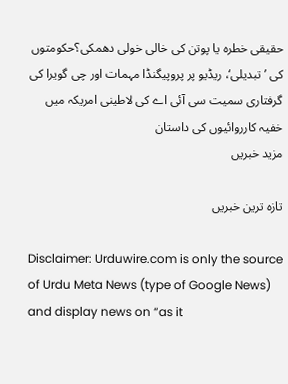حقیقی خطرہ یا پوتن کی خالی خولی دھمکی؟حکومتوں کی ’تبدیلی‘، ریڈیو پر پروپیگنڈا مہمات اور چی گویرا کی گرفتاری سمیت سی آئی اے کی لاطینی امریکہ میں خفیہ کارروائیوں کی داستان
مزید خبریں

تازہ ترین خبریں

Disclaimer: Urduwire.com is only the source of Urdu Meta News (type of Google News) and display news on “as it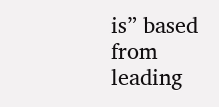is” based from leading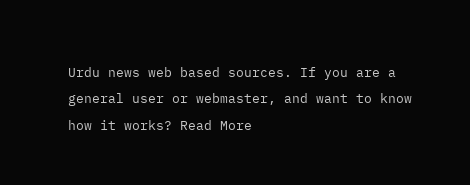Urdu news web based sources. If you are a general user or webmaster, and want to know how it works? Read More